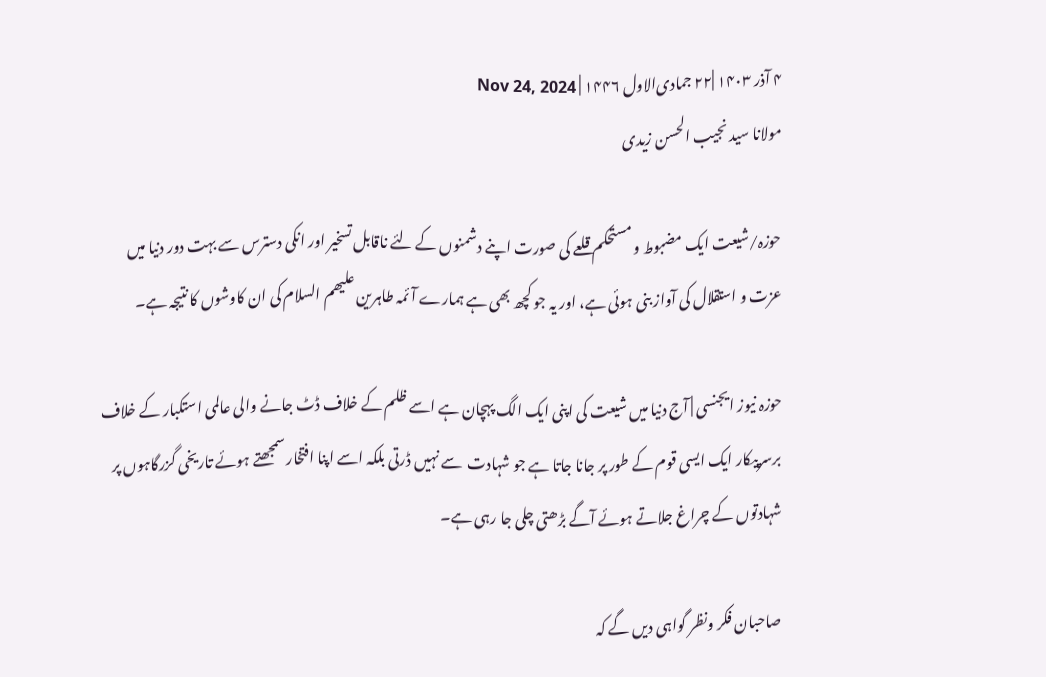۴ آذر ۱۴۰۳ |۲۲ جمادی‌الاول ۱۴۴۶ | Nov 24, 2024
مولانا سید نجیب الحسن زیدی

حوزہ/شیعت ایک مضبوط و مستحکم قلعے کی صورت اپنے دشمنوں کے لئے ناقابل تسخیر اور انکی دسترس سے بہت دور دنیا میں عزت و استقلال کی آواز بنی ہوئی ہے، اور یہ جو کچھ بھی ہے ہمارے آئمہ طاہرین علیھم السلام کی ان کاوشوں کا نتیجہ ہے۔

حوزہ نیوز ایجنسی | آج دنیا میں شیعت کی اپنی ایک الگ پہچان ہے اسے ظلم کے خلاف ڈٹ جانے والی عالمی استکبار کے خلاف برسرپیکار ایک ایسی قوم کے طور پر جانا جاتا ہے جو شہادت  سے نہیں ڈرتی بلکہ اسے اپنا افتخار سمجھتے ہوئے تاریخی گزرگاہوں پر شہادتوں کے چراغ جلاتے ہوئے آگے بڑھتی چلی جا رہی ہے۔

صاحبان فکر ونظر گواہی دیں گے کہ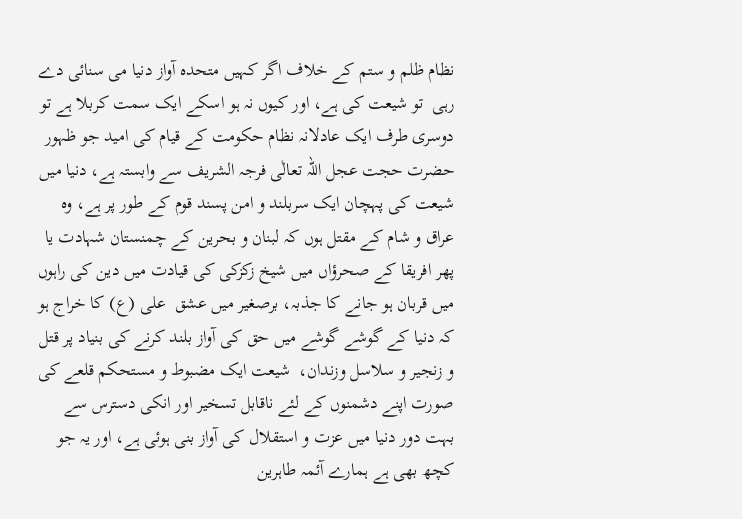نظام ظلم و ستم کے خلاف اگر کہیں متحدہ آواز دنیا می سنائی دے رہی  تو شیعت کی ہے، اور کیوں نہ ہو اسکے ایک سمت کربلا ہے تو دوسری طرف ایک عادلانہ نظام حکومت کے قیام کی امید جو ظہور حضرت حجت عجل اللہ تعالٰی فرجہ الشریف سے وابستہ ہے، دنیا میں شیعت کی پہچان ایک سربلند و امن پسند قوم کے طور پر ہے، وہ عراق و شام کے مقتل ہوں کہ لبنان و بحرین کے چمنستان شہادت یا پھر افریقا کے صحرؤاں میں شیخ زکزکی کی قیادت میں دین کی راہوں میں قربان ہو جانے کا جذبہ، برصغیر میں عشق  علی (ع) کا خراج ہو کہ دنیا کے گوشے گوشے میں حق کی آواز بلند کرنے کی بنیاد پر قتل و زنجیر و سلاسل وزندان،  شیعت ایک مضبوط و مستحکم قلعے کی صورت اپنے دشمنوں کے لئے ناقابل تسخیر اور انکی دسترس سے بہت دور دنیا میں عزت و استقلال کی آواز بنی ہوئی ہے، اور یہ جو کچھ بھی ہے ہمارے آئمہ طاہرین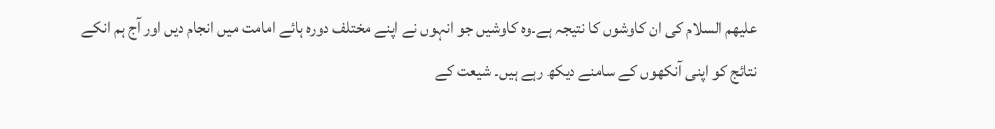علیھم السلام کی ان کاوشوں کا نتیجہ ہے۔وہ کاوشیں جو انہوں نے اپنے مختلف دورہ ہائے امامت میں انجام دیں اور آج ہم انکے نتائج کو اپنی آنکھوں کے سامنے دیکھ رہے ہیں۔ شیعت کے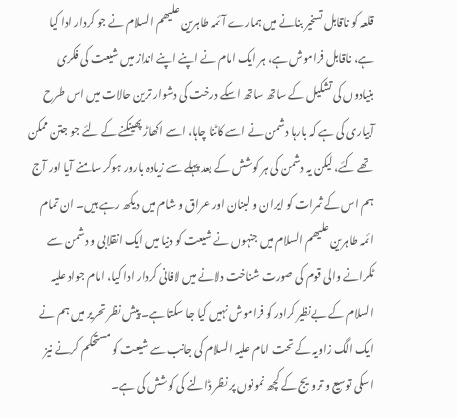قلعہ کو ناقابل تسخیر بنانے میں ہمارے آئمہ طاہرین علیھم السلام نے جو کردار ادا کیا ہے، ناقابل فراموش ہے، ہر ایک امام نے اپنے اپنے انداز میں شیعت کی فکری بنیادوں کی تشکیل کے ساتھ ساتھ اسکے درخت کی دشوار ترین حالات میں اس طرح آبیاری کی ہے کہ بارہا دشمن نے اسے کاٹنا چاہا، اسے اکھاڑ پھینکنے کے لئے جو جتن ممکن تھے کئے، لیکن یہ دشمن کی ہر کوشش کے بعد پہلے سے زیادہ بارور ہوکر سامنے آیا اور آج ہم اس کے ثمرات کو ایران و لبنان اور عراق و شام میں دیکھ رہے ہیں۔ ان تمام ائمہ طاہرین علیھم السلام میں جنہوں نے شیعت کو دنیا میں ایک انقلابی و دشمن سے ٹکرانے والی قوم کی صورت شناخت دلانے میں لافانی کردار ادا کیا، امام جواد علیہ السلام کے بےنظیر کرادر کو فراموش نہیں کیا جا سکتا ہے۔ پیش نظر تحریر میں ہم نے ایک الگ زاویہ کے تحت امام علیہ السلام کی جانب سے شیعت کو مستحکم کرنے نیز اسکی توسیع و ترویج کے کچھ نمونوں پر نظر ڈالنے کی کوشش کی ہے۔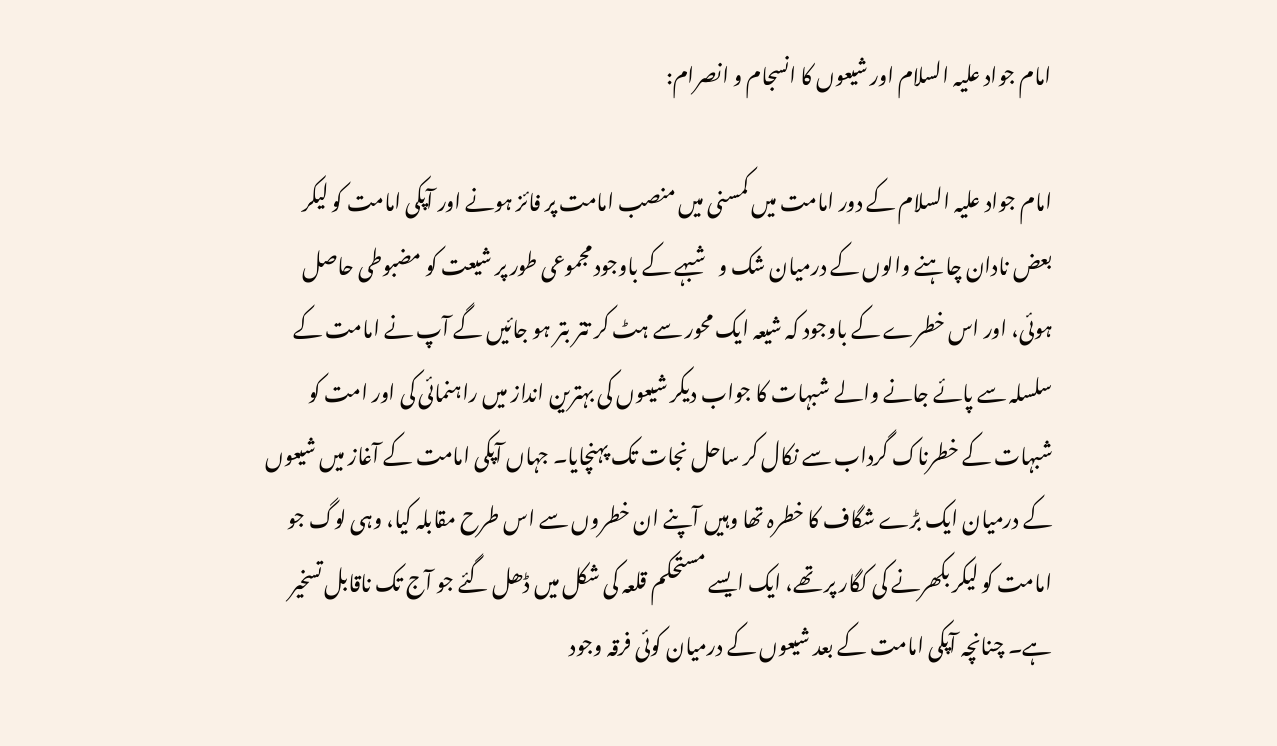امام جواد علیہ السلام اور شیعوں کا انسجام و انصرام:

امام جواد علیہ السلام کے دور امامت میں کمسنی میں منصب امامت پر فائز ہونے اور آپکی امامت کو لیکر بعض نادان چاہنے والوں کے درمیان شک و شبہے کے باوجود مجموعی طور پر شیعت کو مضبوطی حاصل ہوئی، اور اس خطرے کے باوجود کہ شیعہ ایک محور سے ہٹ کر تتر بتر ہو جائیں گے آپ نے امامت کے سلسلہ سے پائے جانے والے شبہات کا جواب دیکر شیعوں کی بہترین انداز میں راہنمائی کی اور امت کو شبہات کے خطرناک گرداب سے نکال کر ساحل نجات تک پہنچایا۔ جہاں آپکی امامت کے آغاز میں شیعوں کے درمیان ایک بڑے شگاف کا خطرہ تھا وہیں آپنے ان خطروں سے اس طرح مقابلہ کیا، وہی لوگ جو امامت کو لیکر بکھرنے کی کگار پر تھے، ایک ایسے مستحکم قلعہ کی شکل میں ڈھل گئے جو آج تک ناقابل تسخیر ہے۔ چنانچہ آپکی امامت کے بعد شیعوں کے درمیان کوئی فرقہ وجود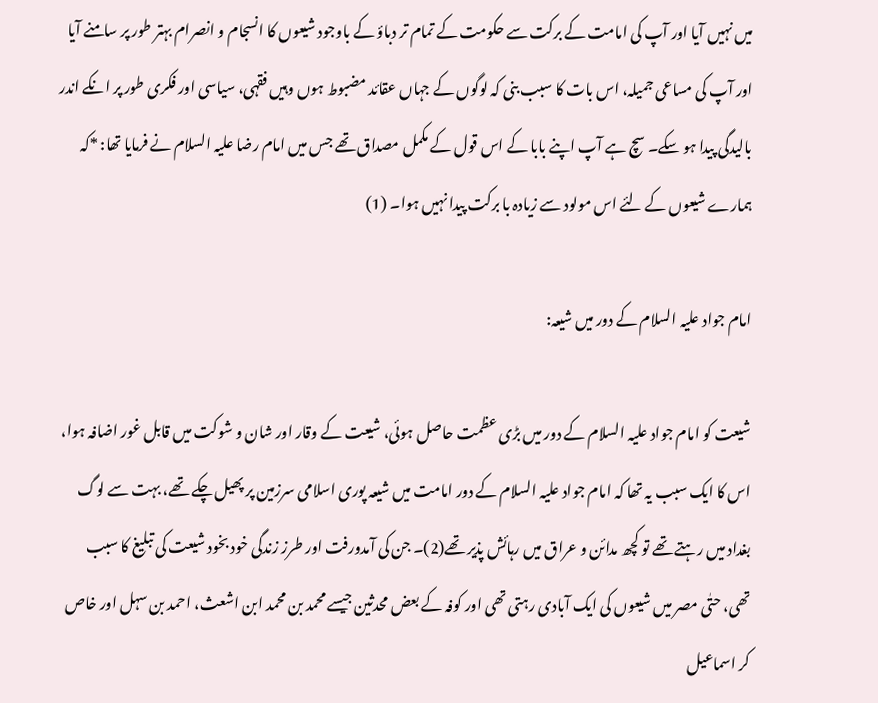میں نہیں آیا اور آپ کی امامت کے برکت سے حکومت کے تمام تر دباؤ کے باوجود شیعوں کا انسجام و انصرام بہتر طور پر سامنے آیا اور آپ کی مساعی جمیلہ، اس بات کا سبب بنی کہ لوگوں کے جہاں عقائد مضبوط ہوں وہیں فقہی، سیاسی اور فکری طور پر انکے اندر بالیدگی پیدا ہو سکے۔ سچ ہے آپ اپنے بابا کے اس قول کے مکمل مصداق تھے جس میں امام رضا علیہ السلام نے فرمایا تھا: *کہ ہمارے شیعوں کے لئے اس مولود سے زیادہ با برکت پیدا نہیں ہوا۔ (1)

امام جواد علیہ السلام کے دور میں شیعہ:

شیعت کو امام جواد علیہ السلام کے دور میں بڑی عظمت حاصل ہوئی، شیعت کے وقار اور شان و شوکت میں قابل غور اضافہ ہوا، اس کا ایک سبب یہ تھا کہ امام جواد علیہ السلام کے دور امامت میں شیعہ پوری اسلامی سرزمین پر پھیل چکے تھے، بہت سے لوگ بغداد میں رہتے تھے تو کچھ مدائن و عراق میں رہائش پذیر تھے(2)۔ جن کی آمدورفت اور طرز زندگی خود بخود شیعت کی تبلیغ کا سبب تھی، حتٰی مصر میں شیعوں کی ایک آبادی رہتی تھی اور کوفہ کے بعض محدثین جیسے محمد بن محمد ابن اشعث، احمد بن سہل اور خاص کر اسماعیل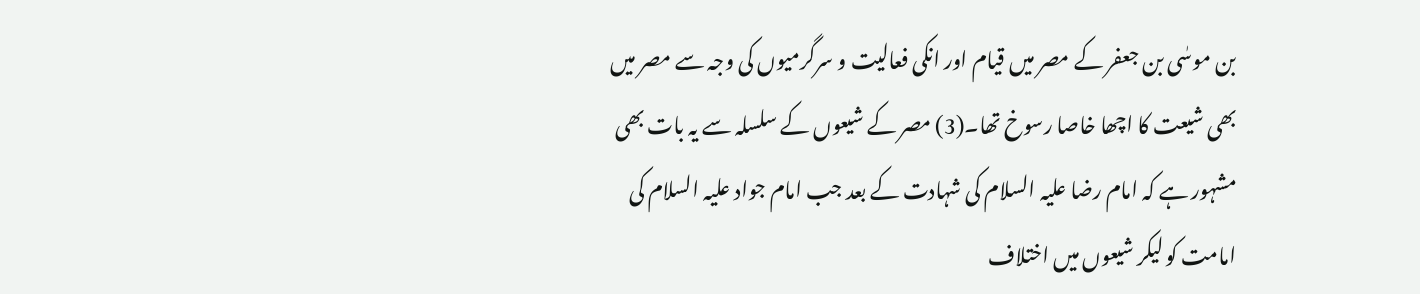بن موسٰی بن جعفر کے مصر میں قیام اور انکی فعالیت و سرگرمیوں کی وجہ سے مصر میں بھی شیعت کا اچھا خاصا رسوخ تھا۔(3) مصر کے شیعوں کے سلسلہ سے یہ بات بھی مشہور ہے کہ امام رضا علیہ السلام کی شہادت کے بعد جب امام جواد علیہ السلام کی امامت کو لیکر شیعوں میں اختلاف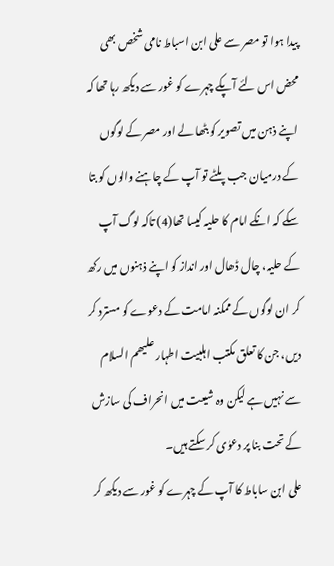پیدا ہوا تو مصر سے علی ابن اسباط نامی شخص بھی محض اس لئے آپکے چہرے کو غور سے دیکھ رہا تھا کہ اپنے ذہن میں تصویر کو بٹھا لے اور مصر کے لوگوں کے درمیان جب پلٹے تو آپ کے چاہنے والوں کو بتا سکے کہ انکے امام کا حلیہ کیسا تھا(4) تاکہ لوگ آپ کے حلیہ، چال ڈھال اور انداز کو اپنے ذہنوں میں رکھ کر ان لوگوں کے ممکنہ امامت کے دعوے کو مسترد کر دیں، جن کا تعلق مکتب اہلبیت اطہار علیھم السلام سے نہیں ہے لیکن وہ شیعت میں انحراف کی سازش کے تحت بنا پر دعوٰی کر سکتے ہیں۔
علی ابن ساباط کا آپ کے چہرے کو غور سے دیکھ کر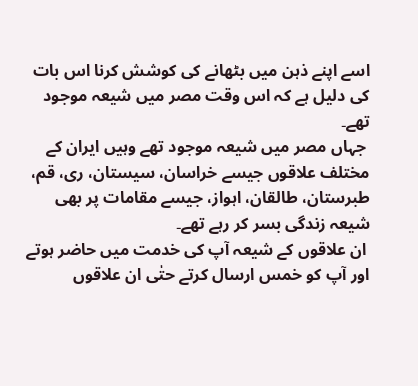اسے اپنے ذہن میں بٹھانے کی کوشش کرنا اس بات کی دلیل ہے کہ اس وقت مصر میں شیعہ موجود تھے۔
 جہاں مصر میں شیعہ موجود تھے وہیں ایران کے مختلف علاقوں جیسے خراسان، سیستان، ری، قم، طبرستان، طالقان، اہواز، جیسے مقامات پر بھی شیعہ زندگی بسر کر رہے تھے۔
 ان علاقوں کے شیعہ آپ کی خدمت میں حاضر ہوتے اور آپ کو خمس ارسال کرتے حتٰی ان علاقوں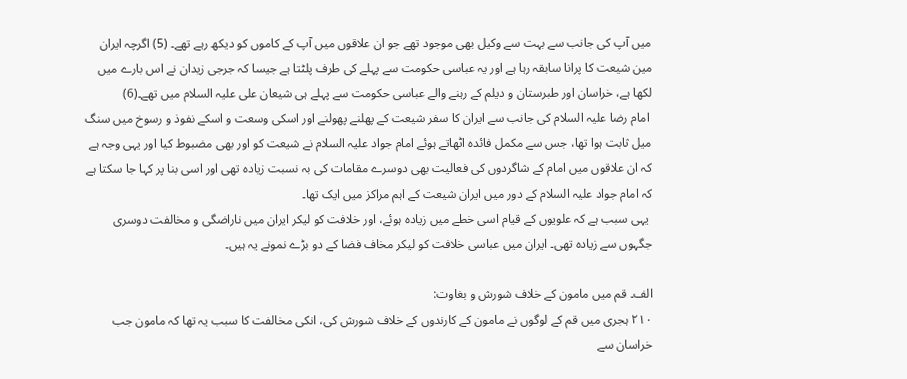میں آپ کی جانب سے بہت سے وکیل بھی موجود تھے جو ان علاقوں میں آپ کے کاموں کو دیکھ رہے تھے۔ (5) اگرچہ ایران مین شیعت کا پرانا سابقہ رہا ہے اور یہ عباسی حکومت سے پہلے کی طرف پلٹتا ہے جیسا کہ جرجی زیدان نے اس بارے میں لکھا ہے، خراسان اور طبرستان و دیلم کے رہنے والے عباسی حکومت سے پہلے ہی شیعان علی علیہ السلام میں تھے۔(6)
 امام رضا علیہ السلام کی جانب سے ایران کا سفر شیعت کے پھلنے پھولنے اور اسکی وسعت و اسکے نفوذ و رسوخ میں سنگ میل ثابت ہوا تھا، جس سے مکمل فائدہ اٹھاتے ہوئے امام جواد علیہ السلام نے شیعت کو اور بھی مضبوط کیا اور یہی وجہ ہے کہ ان علاقوں میں امام کے شاگردوں کی فعالیت بھی دوسرے مقامات کی بہ نسبت زیادہ تھی اور اسی بنا پر کہا جا سکتا ہے کہ امام جواد علیہ السلام کے دور میں ایران شیعت کے اہم مراکز میں ایک تھا۔
 یہی سبب ہے کہ علویوں کے قیام اسی خطے میں زیادہ ہوئے، اور خلافت کو لیکر ایران میں ناراضگی و مخالفت دوسری جگہوں سے زیادہ تھی۔ ایران میں عباسی خلافت کو لیکر مخاف فضا کے دو بڑے نمونے یہ ہیں۔

الف۔ قم میں مامون کے خلاف شورش و بغاوت:
۲۱۰ ہجری میں قم کے لوگوں نے مامون کے کارندوں کے خلاف شورش کی، انکی مخالفت کا سبب یہ تھا کہ مامون جب خراسان سے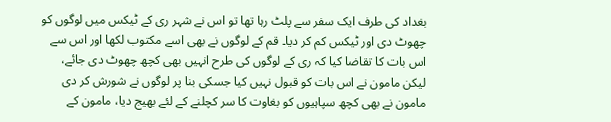بغداد کی طرف ایک سفر سے پلٹ رہا تھا تو اس نے شہر ری کے ٹیکس میں لوگوں کو چھوٹ دی اور ٹیکس کم کر دیا۔ قم کے لوگوں نے بھی اسے مکتوب لکھا اور اس سے اس بات کا تقاضا کیا کہ ری کے لوگوں کی طرح انہیں بھی کچھ چھوٹ دی جائے، لیکن مامون نے اس بات کو قبول نہیں کیا جسکی بنا پر لوگوں نے شورش کر دی مامون نے بھی کچھ سپاہیوں کو بغاوت کا سر کچلنے کے لئے بھیج دیا، مامون کے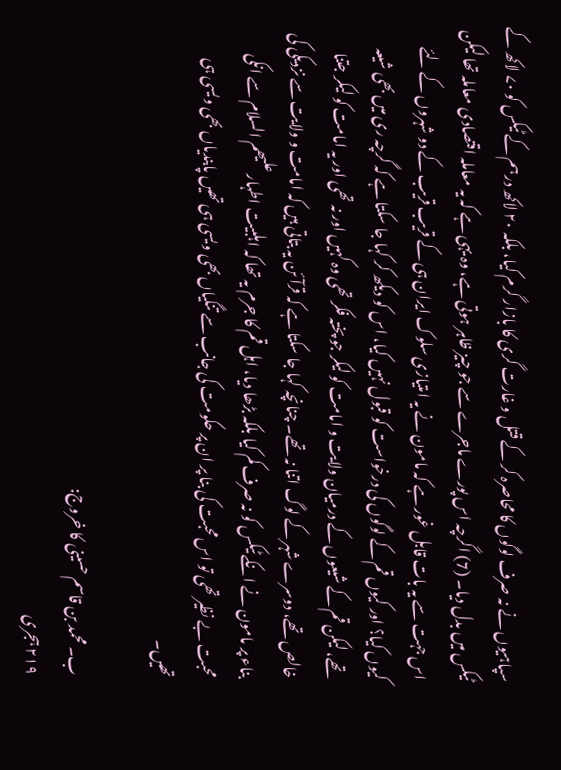سپاہیوں نے نہ صرف لوگوں کا محاصرہ کر کے قتل و غارت گری کا بازار گرم کیا، بلکہ ۲۰ لاکھ درہم کے ٹیکس کو ۷۰ لاکھ کے ٹیکس میں بدل دیا۔ (7) اگرچہ اس پورے ماجرے سے جو چیز ظاہر ہوتی ہے، وہ یہی ہے کہ یہ معاملہ اقتصادی معاملہ تھا لیکن اس جہت سے یہ بات قابل غور ہے کہ مامون نے یہ امتیازی سلوک ایران ہی کے قریب قریب کے دو شہروں کے لئے کیوں کیا؟ اور کیوں قم کے لوگوں کی درخواست کو قبول نہیں کیا، اس کو دیکھ کر کہا جا سکتا ہے کہ گرچہ ری میں بھی شیعہ تھے، لیکن قم کے شیعوں کے درمیان ولایت و امامت کو لیکر جو پختہ فکر تھی وہ کہیں اور نہ تھی اور یہ امامت کو لیکر جتنا خالص تھے، دوسرے شہر کے لوگ اتنا نہ تھے۔ چنانچہ کہا جا سکتا ہے کہ قرآئن یہ بتاتی ہیں کہ امامت و ولایت سے نزدیکی کی بناء پر مامون نے انکے ٹیکس کو نہ صرف کم کیا بلکہ بڑھا دیا، اہل قم کا جرم یہ تھا کہ اہلبیت اطہار علیھم السلام سے انکی محبت بے نظیر تھی تو اس محبت کی بنا پر ان پر حکومت کی جانب سے تنگیاں بھی ویسی ہی تھیں پابندیاں بھی ویسی ہی تھیں۔

ب۔ محمد بن قاسم حسینی کا خروج:
۲۱۹ ہجری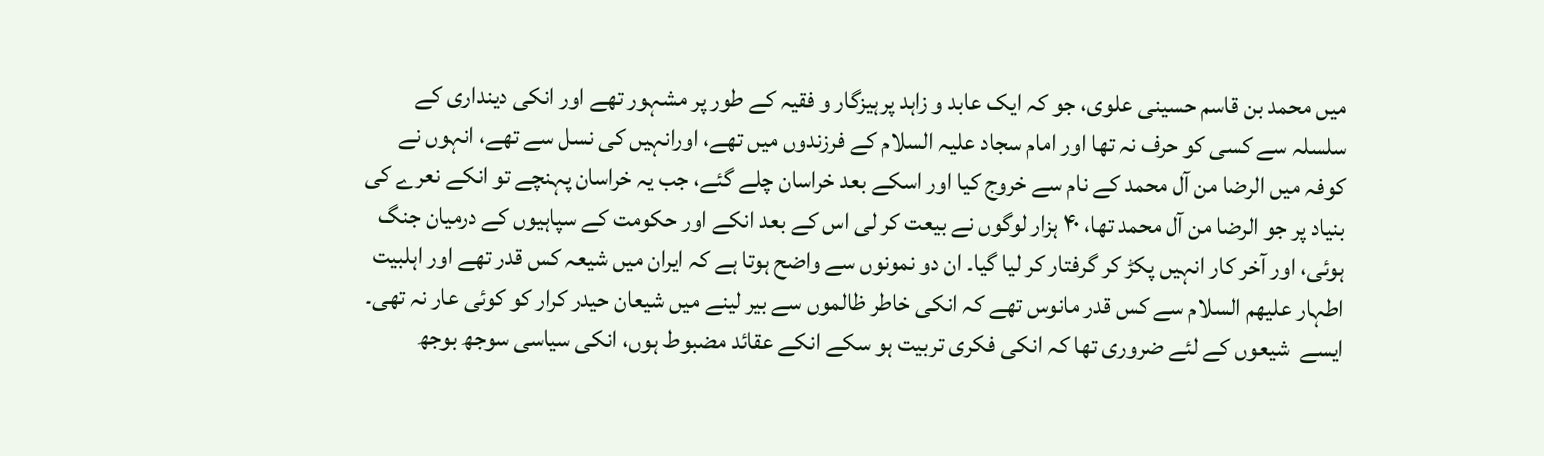میں محمد بن قاسم حسینی علوی، جو کہ ایک عابد و زاہد پرہیزگار و فقیہ کے طور پر مشہور تھے اور انکی دینداری کے سلسلہ سے کسی کو حرف نہ تھا اور امام سجاد علیہ السلام کے فرزندوں میں تھے، اورانہیں کی نسل سے تھے، انہوں نے کوفہ میں الرضا من آل محمد کے نام سے خروج کیا اور اسکے بعد خراسان چلے گئے، جب یہ خراسان پہنچے تو انکے نعرے کی بنیاد پر جو الرضا من آل محمد تھا، ۴۰ ہزار لوگوں نے بیعت کر لی اس کے بعد انکے اور حکومت کے سپاہیوں کے درمیان جنگ ہوئی، اور آخر کار انہیں پکڑ کر گرفتار کر لیا گیا۔ ان دو نمونوں سے واضح ہوتا ہے کہ ایران میں شیعہ کس قدر تھے اور اہلبیت اطہار علیھم السلام سے کس قدر مانوس تھے کہ انکی خاطر ظالموں سے بیر لینے میں شیعان حیدر کرار کو کوئی عار نہ تھی۔
ایسے  شیعوں کے لئے ضروری تھا کہ انکی فکری تربیت ہو سکے انکے عقائد مضبوط ہوں، انکی سیاسی سوجھ بوجھ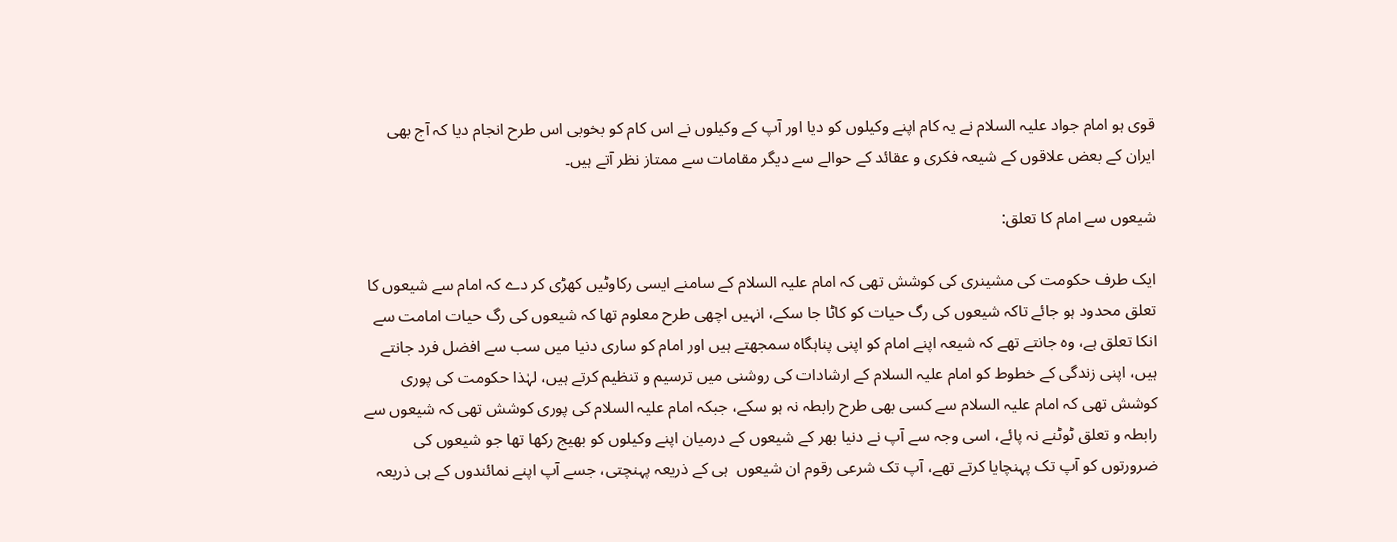قوی ہو امام جواد علیہ السلام نے یہ کام اپنے وکیلوں کو دیا اور آپ کے وکیلوں نے اس کام کو بخوبی اس طرح انجام دیا کہ آج بھی ایران کے بعض علاقوں کے شیعہ فکری و عقائد کے حوالے سے دیگر مقامات سے ممتاز نظر آتے ہیں۔

شیعوں سے امام کا تعلق:

ایک طرف حکومت کی مشینری کی کوشش تھی کہ امام علیہ السلام کے سامنے ایسی رکاوٹیں کھڑی کر دے کہ امام سے شیعوں کا تعلق محدود ہو جائے تاکہ شیعوں کی رگ حیات کو کاٹا جا سکے، انہیں اچھی طرح معلوم تھا کہ شیعوں کی رگ حیات امامت سے انکا تعلق ہے، وہ جانتے تھے کہ شیعہ اپنے امام کو اپنی پناہگاہ سمجھتے ہیں اور امام کو ساری دنیا میں سب سے افضل فرد جانتے ہیں، اپنی زندگی کے خطوط کو امام علیہ السلام کے ارشادات کی روشنی میں ترسیم و تنظیم کرتے ہیں، لہٰذا حکومت کی پوری کوشش تھی کہ امام علیہ السلام سے کسی بھی طرح رابطہ نہ ہو سکے، جبکہ امام علیہ السلام کی پوری کوشش تھی کہ شیعوں سے رابطہ و تعلق ٹوٹنے نہ پائے، اسی وجہ سے آپ نے دنیا بھر کے شیعوں کے درمیان اپنے وکیلوں کو بھیج رکھا تھا جو شیعوں کی ضرورتوں کو آپ تک پہنچایا کرتے تھے، آپ تک شرعی رقوم ان شیعوں  ہی کے ذریعہ پہنچتی، جسے آپ اپنے نمائندوں کے ہی ذریعہ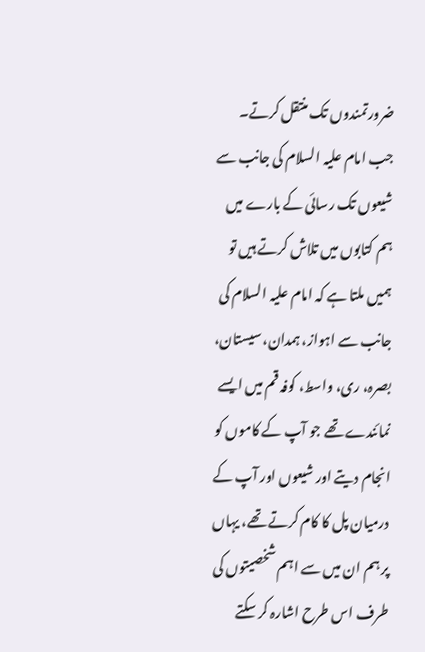ضرورتمندوں تک منتقل کرتے۔ جب امام علیہ السلام کی جانب سے شیعوں تک رسائی کے بارے میں ہم کتابوں میں تلاش کرتے ہیں تو ہمیں ملتا ہے کہ امام علیہ السلام کی جانب سے اہواز، ہمدان، سیستان، بصرہ، ری، واسط، کوفہ قم میں ایسے نمائندے تھے جو آپ کے کاموں کو انجام دیتے اور شیعوں اور آپ کے درمیان پل کا کام کرتے تھے، یہاں پر ہم ان میں سے اہم شخصیتوں کی طرف اس طرح اشارہ کر سکتے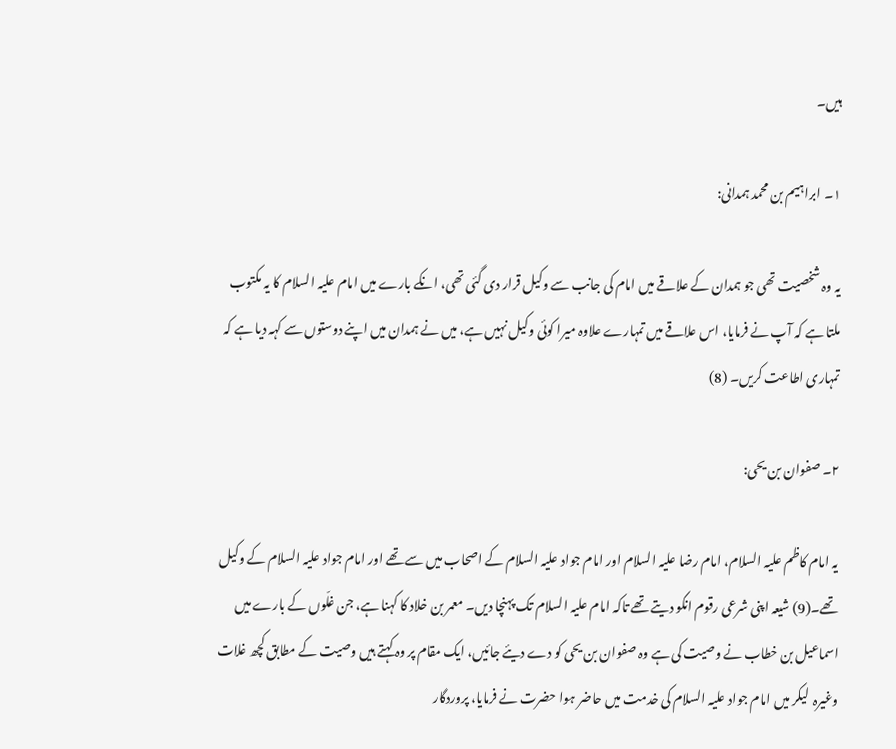ہیں۔

۱۔ ابراہیم بن محمد ہمدانی:

یہ وہ شخصیت تھی جو ہمدان کے علاقے میں امام کی جانب سے وکیل قرار دی گئی تھی، انکے بارے میں امام علیہ السلام کا یہ مکتوب ملتا ہے کہ آپ نے فرمایا، اس علاقے میں تمہارے علاوہ میرا کوئی وکیل نہیں ہے، میں نے ہمدان میں اپنے دوستوں سے کہہ دیا ہے کہ تمہاری اطاعت کریں۔ (8)

۲۔ صفوان بن یحی:

یہ امام کاظم علیہ السلام، امام رضا علیہ السلام اور امام جواد علیہ السلام کے اصحاب میں سے تھے اور امام جواد علیہ السلام کے وکیل تھے۔(9) شیعہ اپنی شرعی رقوم انکو دیتے تھے تاکہ امام علیہ السلام تک پہنچا دیں۔ معمر بن خلاد کا کہنا ہے، جن غلّوں کے بارے میں اسماعیل بن خطاب نے وصیت کی ہے وہ صفوان بن یحی کو دے دیئے جائیں، ایک مقام پر وہ کہتے ہیں وصیت کے مطابق کچھ غلات وغیرہ  لیکر میں امام جواد علیہ السلام کی خدمت میں حاضر ہوا حضرت نے فرمایا، پروردگار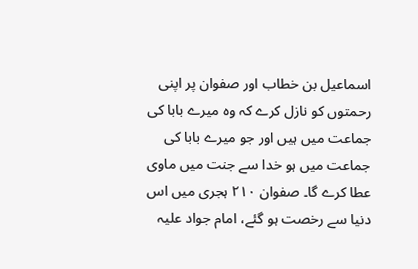اسماعیل بن خطاب اور صفوان پر اپنی رحمتوں کو نازل کرے کہ وہ میرے بابا کی جماعت میں ہیں اور جو میرے بابا کی جماعت میں ہو خدا سے جنت میں ماوی عطا کرے گا۔ صفوان ۲۱۰ ہجری میں اس دنیا سے رخصت ہو گئے، امام جواد علیہ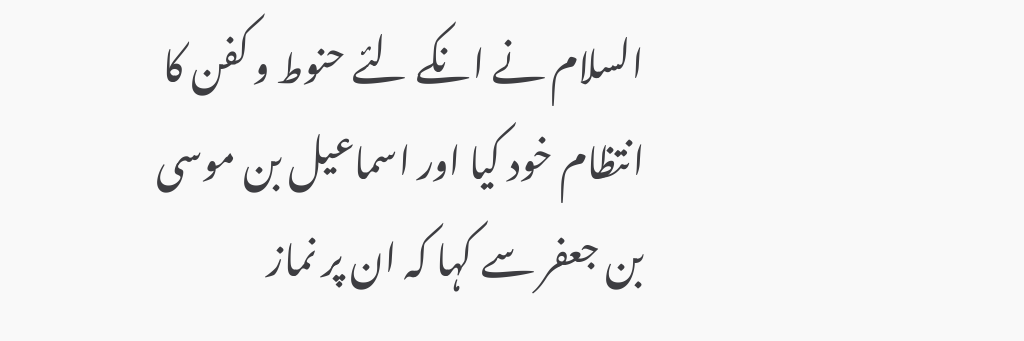السلام نے انکے لئے حنوط و کفن کا انتظام خود کیا اور اسماعیل بن موسی بن جعفر سے کہا کہ ان پر نماز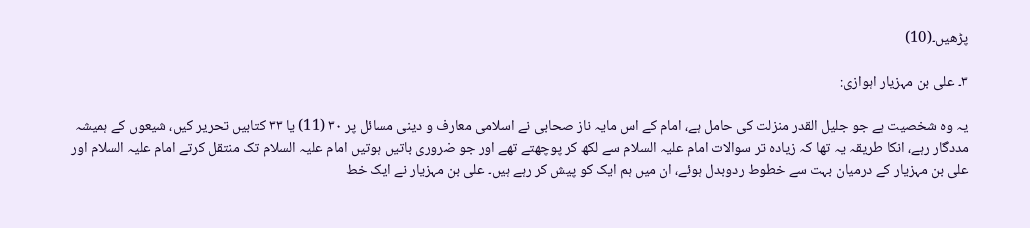پڑھیں۔(10)

۳۔ علی بن مہزیار اہوازی:

یہ وہ شخصیت ہے جو جلیل القدر منزلت کی حامل ہے، امام کے اس مایہ ناز صحابی نے اسلامی معارف و دینی مسائل پر ۳۰ (11) یا ۳۳ کتابیں تحریر کیں، شیعوں کے ہمیشہ مددگار رہے، انکا طریقہ یہ تھا کہ زیادہ تر سوالات امام علیہ السلام سے لکھ کر پوچھتے تھے اور جو ضروری باتیں ہوتیں امام علیہ السلام تک منتقل کرتے امام علیہ السلام اور علی بن مہزیار کے درمیان بہت سے خطوط ردوبدل ہوئے، ان میں ہم ایک کو پیش کر رہے ہیں۔ علی بن مہزیار نے ایک خط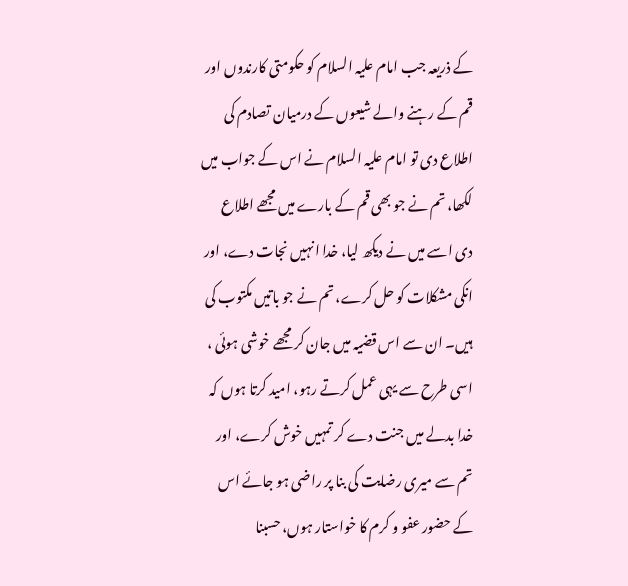کے ذریعہ جب امام علیہ السلام کو حکومتی کارندوں اور قم کے رہنے والے شیعوں کے درمیان تصادم کی اطلاع دی تو امام علیہ السلام نے اس کے جواب میں لکھا، تم نے جو بھی قم کے بارے میں مجھے اطلاع دی اسے میں نے دیکھ لیا، خدا انہیں نجات دے، اور انکی مشکلات کو حل کرے، تم نے جو باتیں مکتوب کی ہیں۔ ان سے اس قضیہ میں جان کر مجھے خوشی ہوئی ، اسی طرح سے یہی عمل کرتے رہو، امید کرتا ہوں کہ خدا بدلے میں جنت دے کر تمہیں خوش کرے، اور تم سے میری رضایت کی بنا پر راضی ہو جائے اس کے حضور عفو و کرم کا خواستار ہوں، حسبنا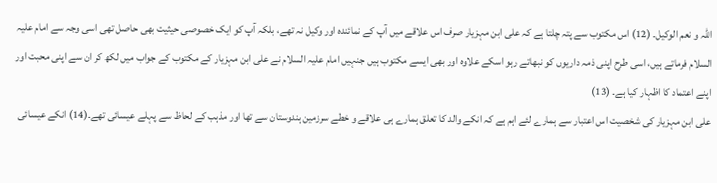اللہ و نعم الوکیل۔ (12) اس مکتوب سے پتہ چلتا ہے کہ علی ابن مہزیار صرف اس علاقے میں آپ کے نمائندہ اور وکیل نہ تھے، بلکہ آپ کو ایک خصوصی حیثیت بھی حاصل تھی اسی وجہ سے امام علیہ السلام فرماتے ہیں، اسی طرح اپنی ذمہ داریوں کو نبھاتے رہو اسکے علاوہ اور بھی ایسے مکتوب ہیں جنہیں امام علیہ السلام نے علی ابن مہزیار کے مکتوب کے جواب میں لکھ کر ان سے اپنی محبت اور اپنے اعتماد کا اظہار کیا ہے۔ (13)
علی ابن مہزیار کی شخصیت اس اعتبار سے ہمارے لئے اہم ہے کہ انکے والد کا تعلق ہمارے ہی علاقے و خطے سرزمین ہندوستان سے تھا اور مذہب کے لحاظ سے پہلے عیسائی تھے۔(14) انکے عیسائی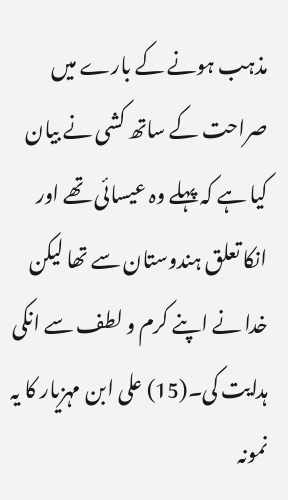مذہب ہونے کے بارے میں صراحت کے ساتھ کشی نے بیان کیا ہے کہ پہلے وہ عیسائی تھے اور انکا تعلق ہندوستان سے تھا لیکن خدا نے اپنے کرم و لطف سے انکی ہدایت کی۔(15) علی ابن مہزیار کا یہ نمونہ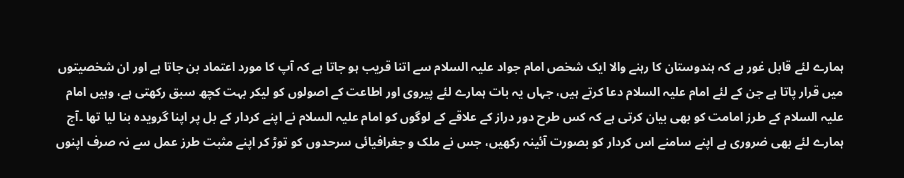ہمارے لئے قابل غور ہے کہ ہندوستان کا رہنے والا ایک شخص امام جواد علیہ السلام سے اتنا قریب ہو جاتا ہے کہ آپ کا مورد اعتماد بن جاتا ہے اور ان شخصیتوں میں قرار پاتا ہے جن کے لئے امام علیہ السلام دعا کرتے ہیں، جہاں یہ بات ہمارے لئے پیروی اور اطاعت کے اصولوں کو لیکر بہت کچھ سبق رکھتی ہے، وہیں امام علیہ السلام کے طرز امامت کو بھی بیان کرتی ہے کہ کس طرح دور دراز کے علاقے کے لوگوں کو امام علیہ السلام نے اپنے کردار کے بل پر اپنا گرویدہ بنا لیا تھا ۔آج ہمارے لئے بھی ضروری ہے اپنے سامنے اس کردار کو بصورت آئینہ رکھیں، جس نے ملک و جغرافیائی سرحدوں کو توڑ کر اپنے مثبت طرز عمل سے نہ صرف اپنوں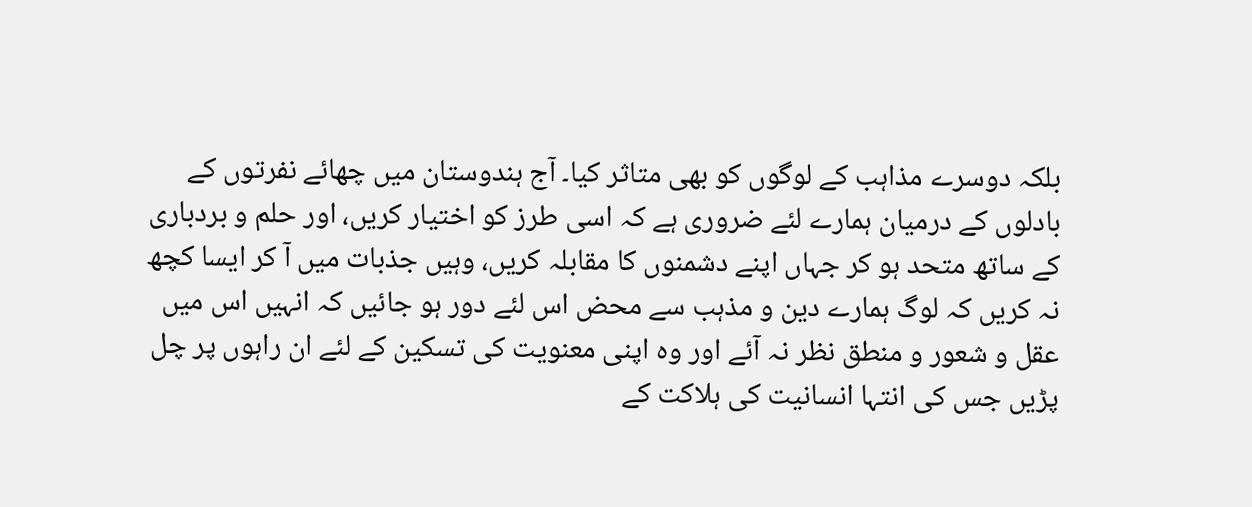بلکہ دوسرے مذاہب کے لوگوں کو بھی متاثر کیا۔ آج ہندوستان میں چھائے نفرتوں کے بادلوں کے درمیان ہمارے لئے ضروری ہے کہ اسی طرز کو اختیار کریں، اور حلم و بردباری کے ساتھ متحد ہو کر جہاں اپنے دشمنوں کا مقابلہ کریں، وہیں جذبات میں آ کر ایسا کچھ نہ کریں کہ لوگ ہمارے دین و مذہب سے محض اس لئے دور ہو جائیں کہ انہیں اس میں عقل و شعور و منطق نظر نہ آئے اور وہ اپنی معنویت کی تسکین کے لئے ان راہوں پر چل پڑیں جس کی انتہا انسانیت کی ہلاکت کے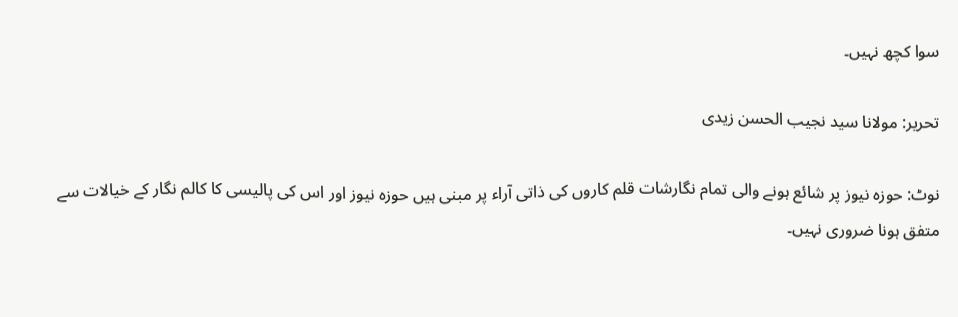سوا کچھ نہیں۔

تحریر: مولانا سید نجیب الحسن زیدی

نوٹ: حوزہ نیوز پر شائع ہونے والی تمام نگارشات قلم کاروں کی ذاتی آراء پر مبنی ہیں حوزہ نیوز اور اس کی پالیسی کا کالم نگار کے خیالات سے متفق ہونا ضروری نہیں۔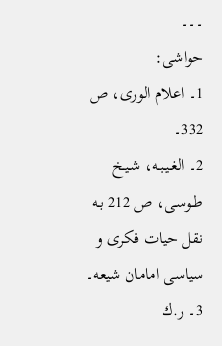۔۔۔
حواشی:
1۔ اعلام الورى، ص 332۔
2۔ الغـيـبـه، شـيـخ طـوسـى، ص 212 بـه نقل حيات فكرى و سياسى امامان شيعه۔
3۔ ر.ك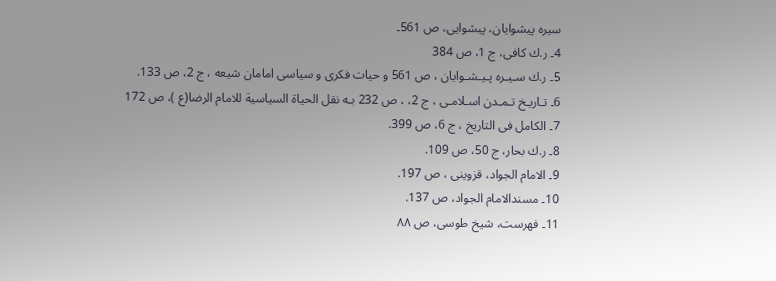سيره پيشوايان، پيشوايى، ص 561۔
4۔ ر.ك كافى، ج 1، ص 384
5۔ ر.ك سـيـره پـيـشـوايان ، ص 561 و حيات فكرى و سياسى امامان شيعه ، ج 2، ص 133.
6۔ تـاريـخ تـمـدن اسـلامـى ، ج 2، ، ص 232 بـه نقل الحياة السياسية للامام الرضا(ع )، ص 172
7۔ الكامل فى التاريخ ، ج 6، ص 399.
8۔ ر.ك بحار، ج 50، ص 109.
9۔ الامام الجواد، قزوينى ، ص 197.
10۔ مسندالامام الجواد، ص 137.
11۔ فهرست، شیخ طوسی، ص ۸۸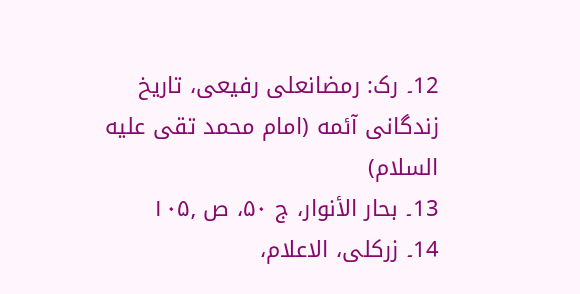12۔ رک: رمضانعلی رفیعی، تاریخ زندگانی آئمه (امام محمد تقی علیه السلام)
13۔ بحار الأنوار، ج ۵۰، ص ۱۰۵٫
14۔ زرکلی‌، الاعلام،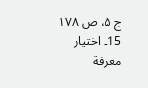ج ۵، ص ۱۷۸
15۔ اختیار معرفة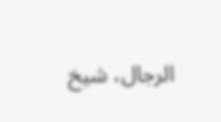الرجال، شیخ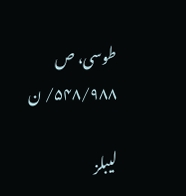طوسی، ص ۵۴۸/۹۸۸/ ن

لیبلز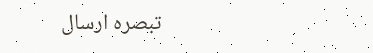تبصرہ ارسال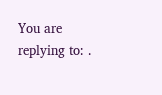You are replying to: .